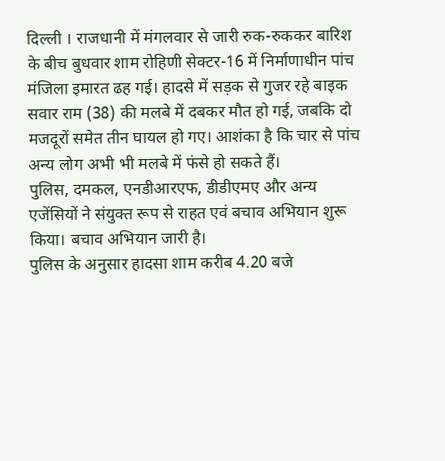दिल्ली । राजधानी में मंगलवार से जारी रुक-रुककर बारिश के बीच बुधवार शाम रोहिणी सेक्टर-16 में निर्माणाधीन पांच मंजिला इमारत ढह गई। हादसे में सड़क से गुजर रहे बाइक सवार राम (38) की मलबे में दबकर मौत हो गई, जबकि दो मजदूरों समेत तीन घायल हो गए। आशंका है कि चार से पांच अन्य लोग अभी भी मलबे में फंसे हो सकते हैं।
पुलिस, दमकल, एनडीआरएफ, डीडीएमए और अन्य एजेंसियों ने संयुक्त रूप से राहत एवं बचाव अभियान शुरू किया। बचाव अभियान जारी है।
पुलिस के अनुसार हादसा शाम करीब 4.20 बजे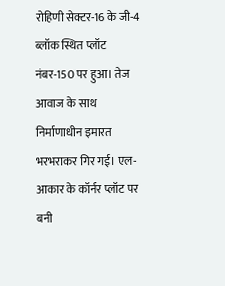रोहिणी सेक्टर-16 के जी-4 ब्लॉक स्थित प्लॉट नंबर-150 पर हुआ। तेज आवाज के साथ निर्माणाधीन इमारत भरभराकर गिर गई। एल-आकार के कॉर्नर प्लॉट पर बनी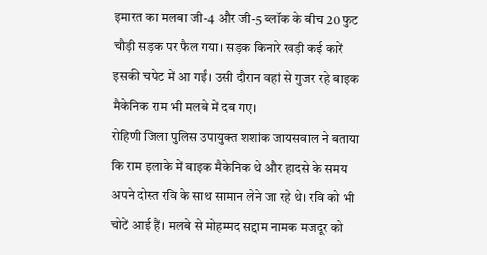इमारत का मलबा जी-4 और जी-5 ब्लॉक के बीच 20 फुट चौड़ी सड़क पर फैल गया। सड़क किनारे खड़ी कई कारें इसकी चपेट में आ गईं। उसी दौरान वहां से गुजर रहे बाइक मैकेनिक राम भी मलबे में दब गए।
रोहिणी जिला पुलिस उपायुक्त शशांक जायसवाल ने बताया कि राम इलाके में बाइक मैकेनिक थे और हादसे के समय अपने दोस्त रवि के साथ सामान लेने जा रहे थे। रवि को भी चोटें आई हैं। मलबे से मोहम्मद सद्दाम नामक मजदूर को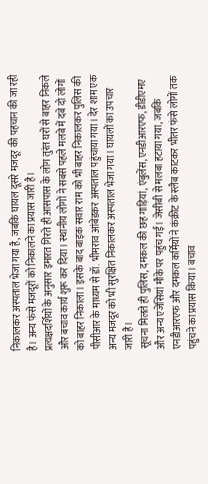निकालकर अस्पताल भेजा गया है, जबकि घायल दूसरे मजदूर की पहचान की जा रही है। अन्य फंसे मजदूरों को निकालने का प्रयास जारी है।
प्रत्यक्षदर्शियों के अनुसार इमारत गिरते ही आसपास के लोग तुरंत घरों से बाहर निकले और बचाव कार्य शुरू कर दिया। स्थानीय लोगों ने सबसे पहले मलबे में दबे दो लोगों को बाहर निकाला। इसके बाद बाइक सवार राम को भी बाहर निकालकर पुलिस की पीसीआर के माध्यम से डॉ. भीमराव आंबेडकर अस्पताल पहुंचाया गया। देर शाम एक अन्य मजदूर को भी सुरक्षित निकालकर अस्पताल भेजा गया। घायलों का उपचार जारी है।
सूचना मिलते ही पुलिस, दमकल की छह गाड़ियां, एंबुलेंस, एनडीआरएफ, डीडीएमए और अन्य एजेंसियां मौके पर पहुंच गईं। जेसीबी से मलबा हटाया गया, जबकि एनडीआरएफ और दमकल कर्मियों ने कंक्रीट के स्लैब काटकर भीतर फंसे लोगों तक पहुंचने का प्रयास किया। बचाव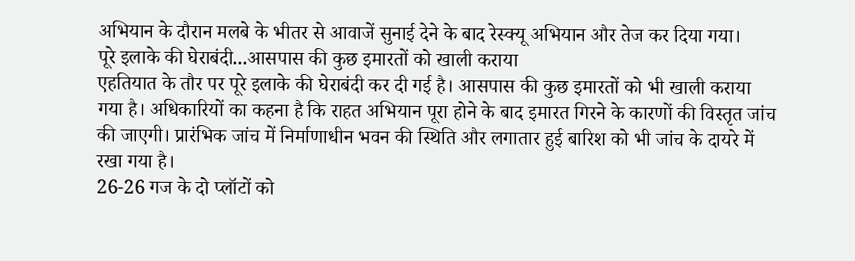अभियान के दौरान मलबे के भीतर से आवाजें सुनाई देने के बाद रेस्क्यू अभियान और तेज कर दिया गया।
पूरे इलाके की घेराबंदी...आसपास की कुछ इमारतों को खाली कराया
एहतियात के तौर पर पूरे इलाके की घेराबंदी कर दी गई है। आसपास की कुछ इमारतों को भी खाली कराया गया है। अधिकारियों का कहना है कि राहत अभियान पूरा होने के बाद इमारत गिरने के कारणों की विस्तृत जांच की जाएगी। प्रारंभिक जांच में निर्माणाधीन भवन की स्थिति और लगातार हुई बारिश को भी जांच के दायरे में रखा गया है।
26-26 गज के दो प्लॉटों को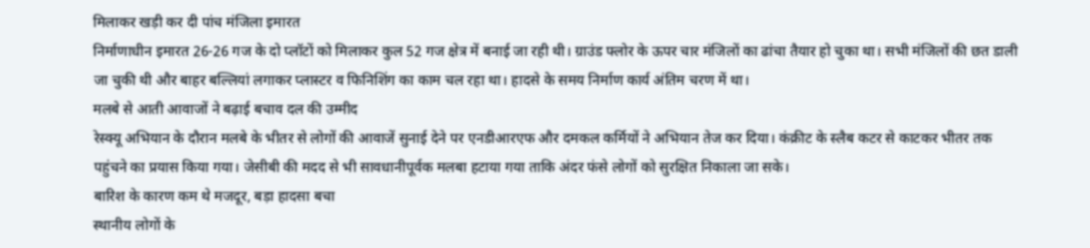मिलाकर खड़ी कर दी पांच मंजिला इमारत
निर्माणाधीन इमारत 26-26 गज के दो प्लॉटों को मिलाकर कुल 52 गज क्षेत्र में बनाई जा रही थी। ग्राउंड फ्लोर के ऊपर चार मंजिलों का ढांचा तैयार हो चुका था। सभी मंजिलों की छत डाली जा चुकी थी और बाहर बल्लियां लगाकर प्लास्टर व फिनिशिंग का काम चल रहा था। हादसे के समय निर्माण कार्य अंतिम चरण में था।
मलबे से आती आवाजों ने बढ़ाई बचाव दल की उम्मीद
रेस्क्यू अभियान के दौरान मलबे के भीतर से लोगों की आवाजें सुनाई देने पर एनडीआरएफ और दमकल कर्मियों ने अभियान तेज कर दिया। कंक्रीट के स्लैब कटर से काटकर भीतर तक पहुंचने का प्रयास किया गया। जेसीबी की मदद से भी सावधानीपूर्वक मलबा हटाया गया ताकि अंदर फंसे लोगों को सुरक्षित निकाला जा सके।
बारिश के कारण कम थे मजदूर, बड़ा हादसा बचा
स्थानीय लोगों के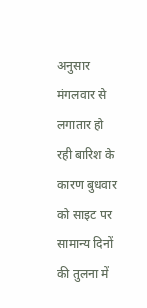अनुसार मंगलवार से लगातार हो रही बारिश के कारण बुधवार को साइट पर सामान्य दिनों की तुलना में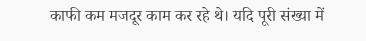काफी कम मजदूर काम कर रहे थे। यदि पूरी संख्या में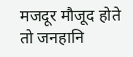मजदूर मौजूद होते तो जनहानि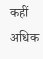कहीं अधिक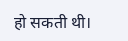हो सकती थी।